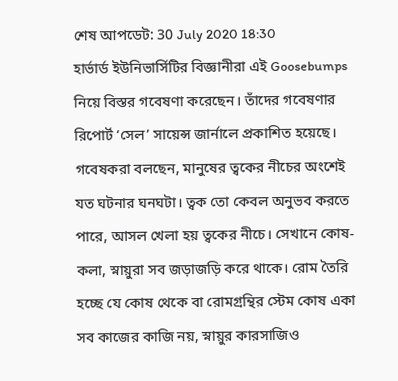শেষ আপডেট: 30 July 2020 18:30
হার্ভার্ড ইউনিভার্সিটির বিজ্ঞানীরা এই Goosebumps নিয়ে বিস্তর গবেষণা করেছেন। তাঁদের গবেষণার রিপোর্ট ‘সেল’ সায়েন্স জার্নালে প্রকাশিত হয়েছে। গবেষকরা বলছেন, মানুষের ত্বকের নীচের অংশেই যত ঘটনার ঘনঘটা। ত্বক তো কেবল অনুভব করতে পারে, আসল খেলা হয় ত্বকের নীচে। সেখানে কোষ-কলা, স্নায়ুরা সব জড়াজড়ি করে থাকে। রোম তৈরি হচ্ছে যে কোষ থেকে বা রোমগ্রন্থির স্টেম কোষ একা সব কাজের কাজি নয়, স্নায়ুর কারসাজিও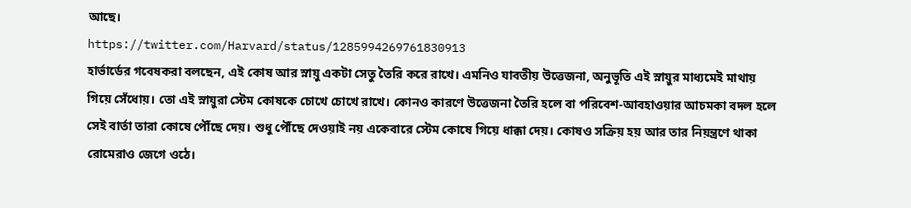আছে।
https://twitter.com/Harvard/status/1285994269761830913
হার্ভার্ডের গবেষকরা বলছেন, এই কোষ আর স্নায়ু একটা সেতু তৈরি করে রাখে। এমনিও যাবতীয় উত্তেজনা, অনুভূতি এই স্নায়ুর মাধ্যমেই মাথায় গিয়ে সেঁধোয়। তো এই স্নায়ুরা স্টেম কোষকে চোখে চোখে রাখে। কোনও কারণে উত্তেজনা তৈরি হলে বা পরিবেশ-আবহাওয়ার আচমকা বদল হলে সেই বার্তা তারা কোষে পৌঁছে দেয়। শুধু পৌঁছে দেওয়াই নয় একেবারে স্টেম কোষে গিয়ে ধাক্কা দেয়। কোষও সক্রিয় হয় আর তার নিয়ন্ত্রণে থাকা রোমেরাও জেগে ওঠে।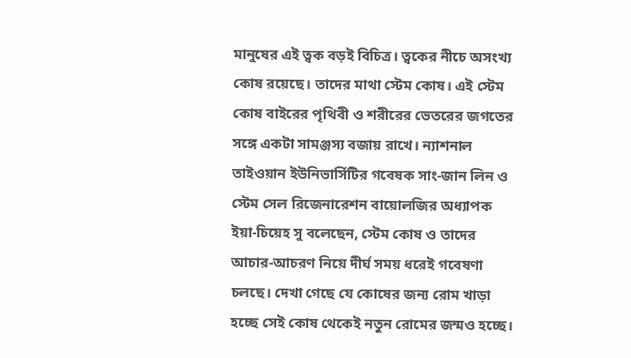মানুষের এই ত্বক বড়ই বিচিত্র। ত্বকের নীচে অসংখ্য কোষ রয়েছে। তাদের মাথা স্টেম কোষ। এই স্টেম কোষ বাইরের পৃথিবী ও শরীরের ভেতরের জগতের সঙ্গে একটা সামঞ্জস্য বজায় রাখে। ন্যাশনাল তাইওয়ান ইউনিভার্সিটির গবেষক সাং-জান লিন ও স্টেম সেল রিজেনারেশন বায়োলজির অধ্যাপক ইয়া-চিয়েহ সু বলেছেন, স্টেম কোষ ও তাদের আচার-আচরণ নিয়ে দীর্ঘ সময় ধরেই গবেষণা চলছে। দেখা গেছে যে কোষের জন্য রোম খাড়া হচ্ছে সেই কোষ থেকেই নতুন রোমের জন্মও হচ্ছে।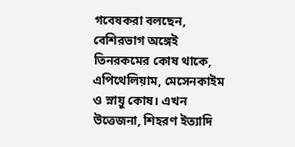গবেষকরা বলছেন, বেশিরভাগ অঙ্গেই তিনরকমের কোষ থাকে, এপিথেলিয়াম, মেসেনকাইম ও স্নায়ু কোষ। এখন উত্তেজনা, শিহরণ ইত্যাদি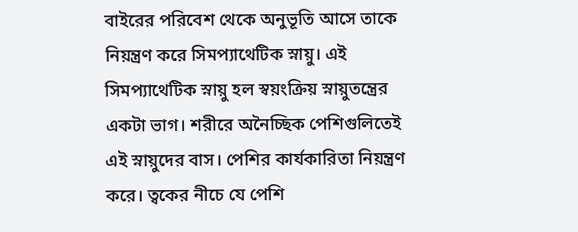বাইরের পরিবেশ থেকে অনুভূতি আসে তাকে নিয়ন্ত্রণ করে সিমপ্যাথেটিক স্নায়ু। এই সিমপ্যাথেটিক স্নায়ু হল স্বয়ংক্রিয় স্নায়ুতন্ত্রের একটা ভাগ। শরীরে অনৈচ্ছিক পেশিগুলিতেই এই স্নায়ুদের বাস। পেশির কার্যকারিতা নিয়ন্ত্রণ করে। ত্বকের নীচে যে পেশি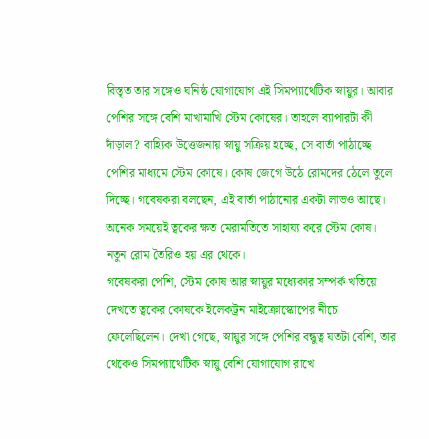বিস্তৃত তার সঙ্গেও ঘনিষ্ঠ যোগাযোগ এই সিমপ্যাথেটিক স্নায়ুর। আবার পেশির সঙ্গে বেশি মাখামাখি স্টেম কোষের। তাহলে ব্যাপারটা কী দাঁড়াল? বাহ্যিক উত্তেজনায় স্নায়ু সক্রিয় হচ্ছে, সে বার্তা পাঠাচ্ছে পেশির মাধ্যমে স্টেম কোষে। কোষ জেগে উঠে রোমদের ঠেলে তুলে দিচ্ছে। গবেষকরা বলছেন, এই বার্তা পাঠানোর একটা লাভও আছে। অনেক সময়েই ত্বকের ক্ষত মেরামতিতে সাহায্য করে স্টেম কোষ। নতুন রোম তৈরিও হয় এর থেকে।
গবেষকরা পেশি, স্টেম কোষ আর স্নায়ুর মধ্যেকার সম্পর্ক খতিয়ে দেখতে ত্বকের কোষকে ইলেকট্রন মাইক্রোস্কোপের নীচে ফেলেছিলেন। দেখা গেছে, স্নায়ুর সঙ্গে পেশির বন্ধুত্ব যতটা বেশি, তার থেকেও সিমপ্যাথেটিক স্নায়ু বেশি যোগাযোগ রাখে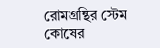রোমগ্রন্থির স্টেম কোষের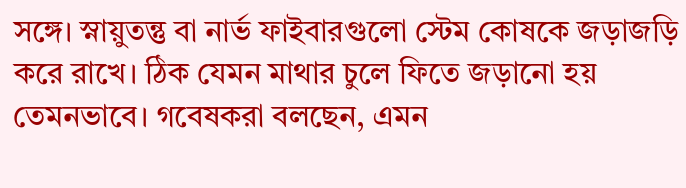সঙ্গে। স্নায়ুতন্তু বা নার্ভ ফাইবারগুলো স্টেম কোষকে জড়াজড়ি করে রাখে। ঠিক যেমন মাথার চুলে ফিতে জড়ানো হয় তেমনভাবে। গবেষকরা বলছেন, এমন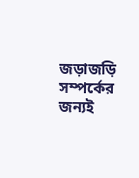জড়াজড়ি সম্পর্কের জন্যই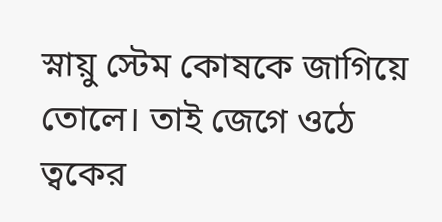স্নায়ু স্টেম কোষকে জাগিয়ে তোলে। তাই জেগে ওঠে ত্বকের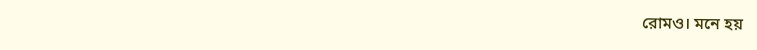রোমও। মনে হয়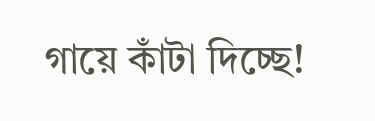গায়ে কাঁটা দিচ্ছে!